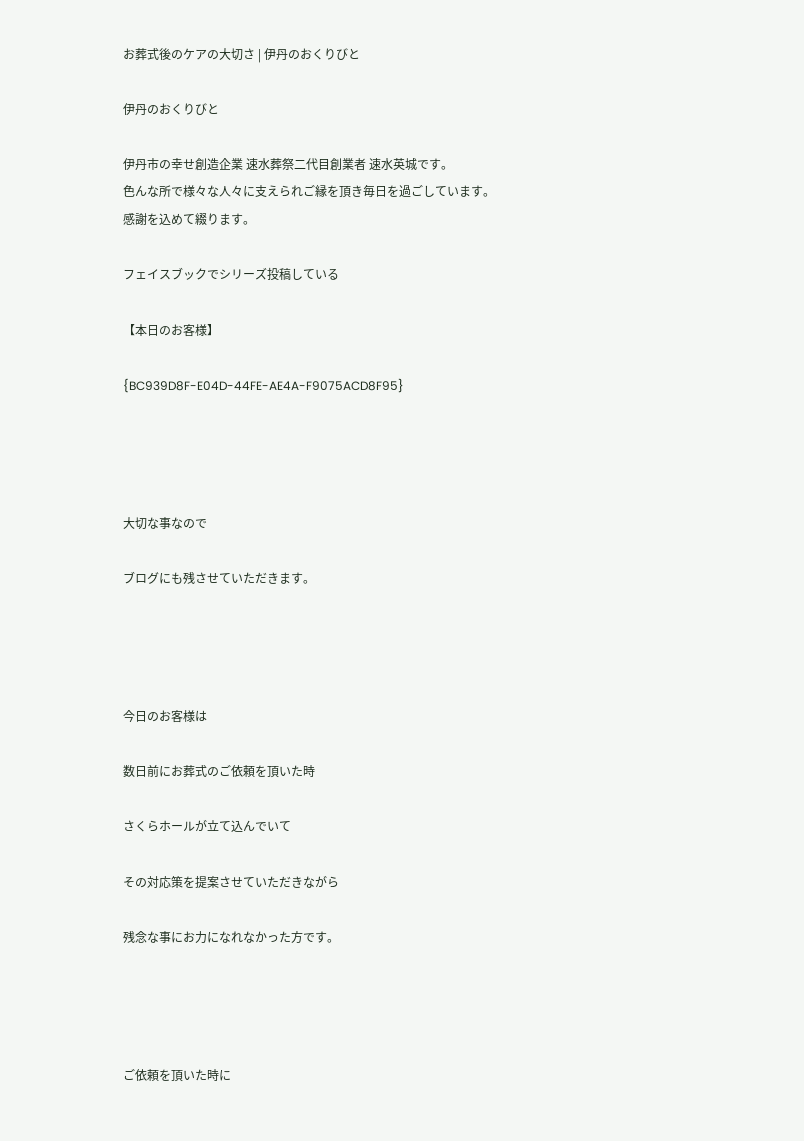お葬式後のケアの大切さ | 伊丹のおくりびと

伊丹のおくりびと

伊丹市の幸せ創造企業 速水葬祭二代目創業者 速水英城です。
色んな所で様々な人々に支えられご縁を頂き毎日を過ごしています。
感謝を込めて綴ります。

フェイスブックでシリーズ投稿している

【本日のお客様】

{BC939D8F-E04D-44FE-AE4A-F9075ACD8F95}




大切な事なので

ブログにも残させていただきます。




今日のお客様は

数日前にお葬式のご依頼を頂いた時

さくらホールが立て込んでいて

その対応策を提案させていただきながら

残念な事にお力になれなかった方です。




ご依頼を頂いた時に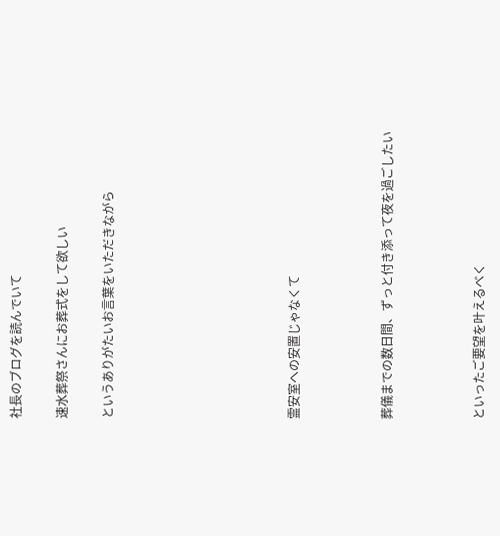社長のブログを読んでいて

速水葬祭さんにお葬式をして欲しい

というありがたいお言葉をいただきながら







霊安室への安置じゃなくて



葬儀までの数日間、ずっと付き添って夜を過ごしたい



といったご要望を叶えるべく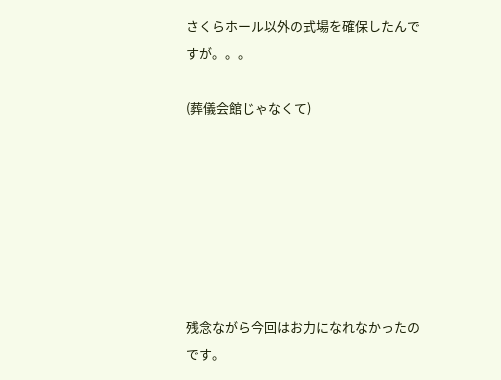さくらホール以外の式場を確保したんですが。。。

(葬儀会館じゃなくて)







残念ながら今回はお力になれなかったのです。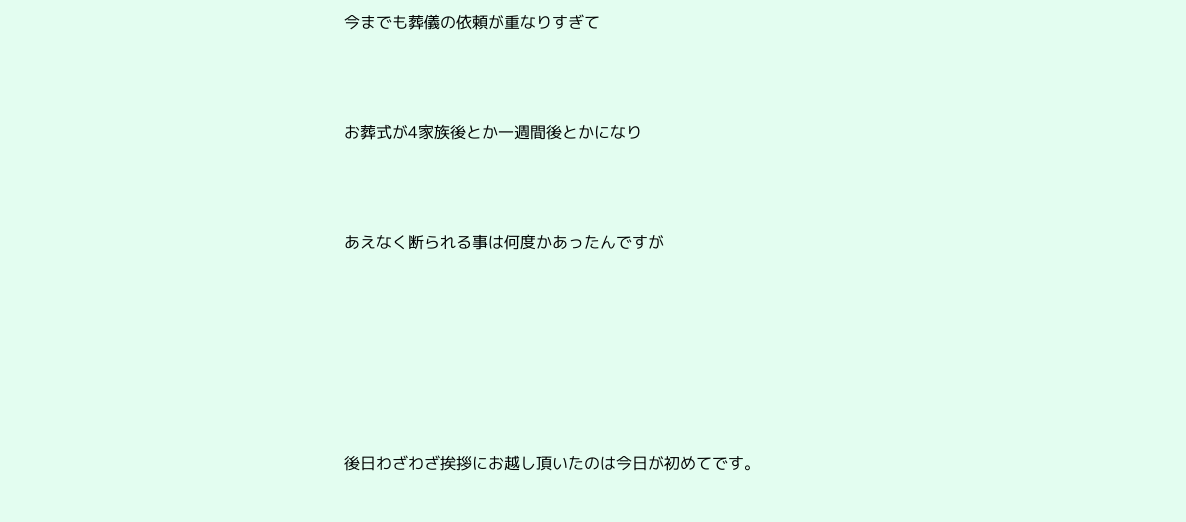今までも葬儀の依頼が重なりすぎて



お葬式が4家族後とか一週間後とかになり



あえなく断られる事は何度かあったんですが







後日わざわざ挨拶にお越し頂いたのは今日が初めてです。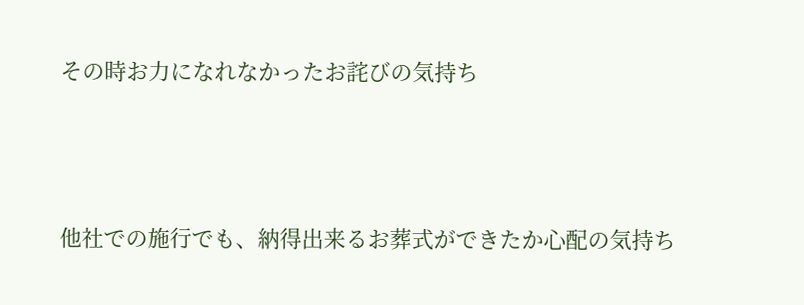その時お力になれなかったお詫びの気持ち



他社での施行でも、納得出来るお葬式ができたか心配の気持ち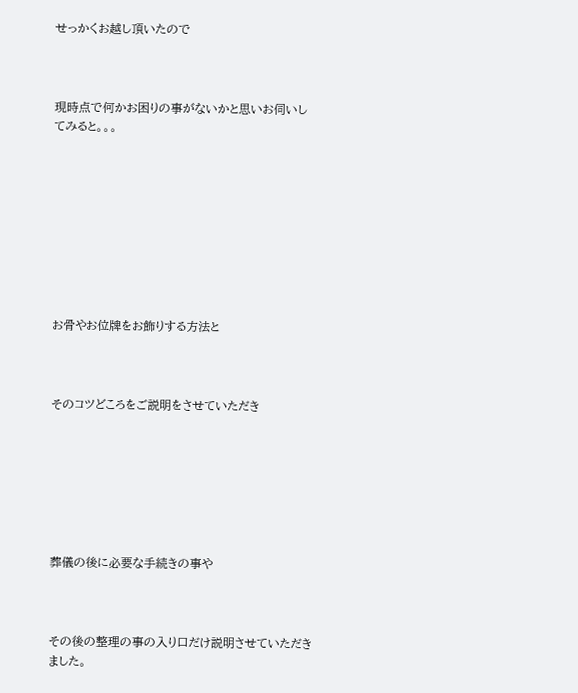せっかくお越し頂いたので



現時点で何かお困りの事がないかと思いお伺いしてみると。。。









お骨やお位牌をお飾りする方法と



そのコツどころをご説明をさせていただき







葬儀の後に必要な手続きの事や



その後の整理の事の入り口だけ説明させていただきました。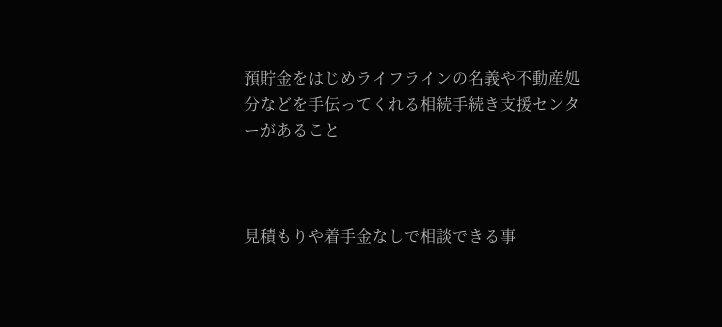預貯金をはじめライフラインの名義や不動産処分などを手伝ってくれる相続手続き支援センターがあること



見積もりや着手金なしで相談できる事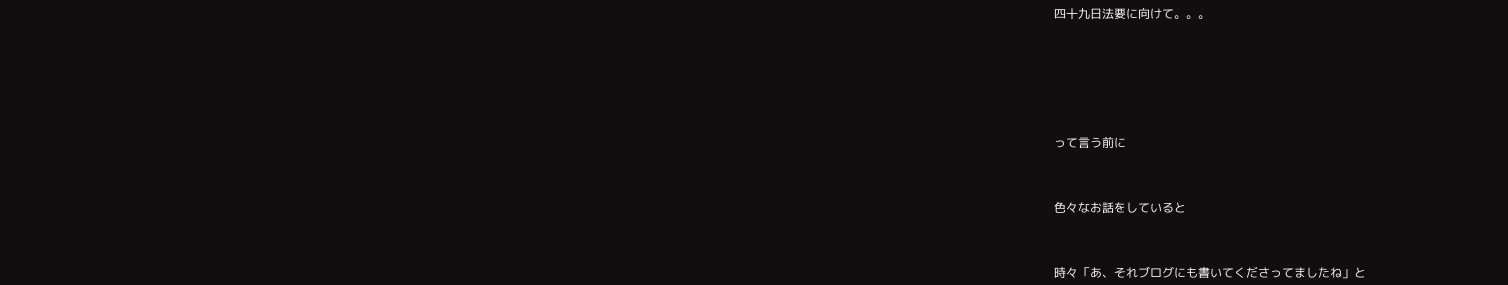四十九日法要に向けて。。。







って言う前に



色々なお話をしていると



時々「あ、それブログにも書いてくださってましたね」と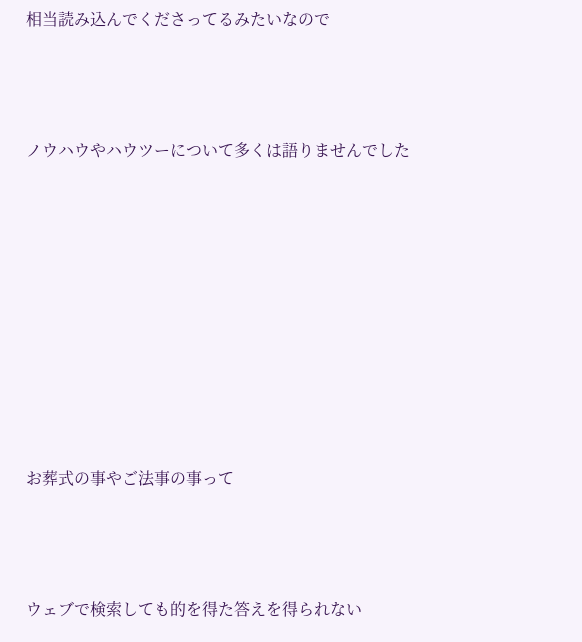相当読み込んでくださってるみたいなので



ノウハウやハウツーについて多くは語りませんでした









お葬式の事やご法事の事って



ウェブで検索しても的を得た答えを得られない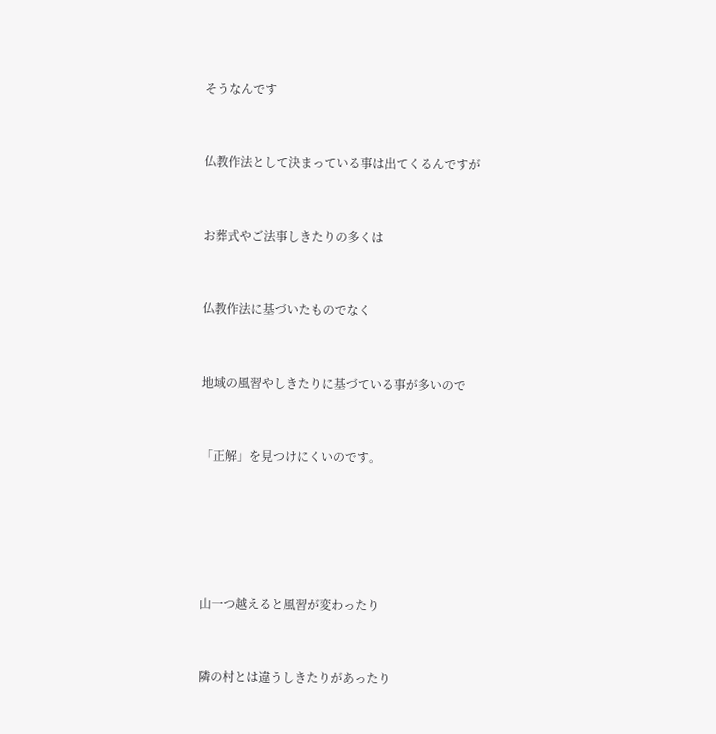そうなんです



仏教作法として決まっている事は出てくるんですが



お葬式やご法事しきたりの多くは



仏教作法に基づいたものでなく



地域の風習やしきたりに基づている事が多いので



「正解」を見つけにくいのです。







山一つ越えると風習が変わったり



隣の村とは違うしきたりがあったり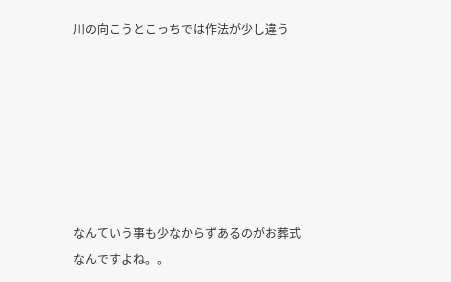川の向こうとこっちでは作法が少し違う







なんていう事も少なからずあるのがお葬式なんですよね。。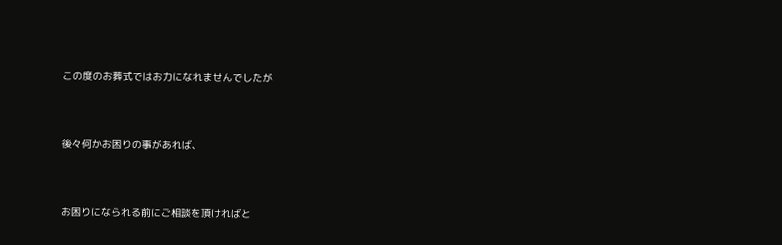この度のお葬式ではお力になれませんでしたが



後々何かお困りの事があれば、



お困りになられる前にご相談を頂ければと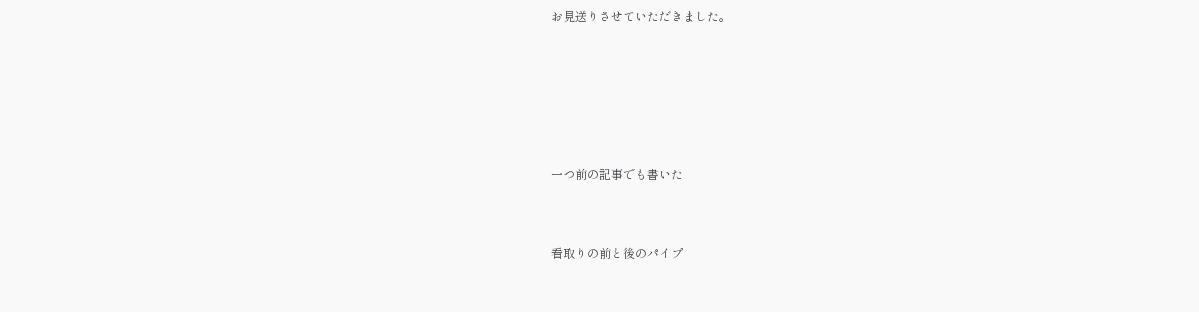お見送りさせていただきました。







一つ前の記事でも書いた



看取りの前と後のパイプ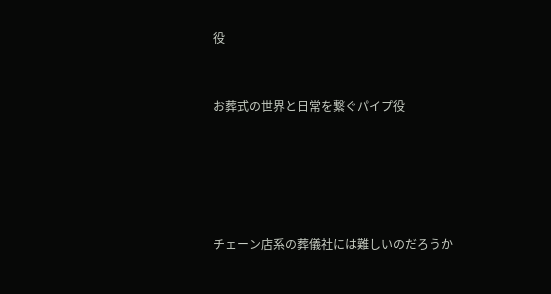役



お葬式の世界と日常を繋ぐパイプ役







チェーン店系の葬儀社には難しいのだろうか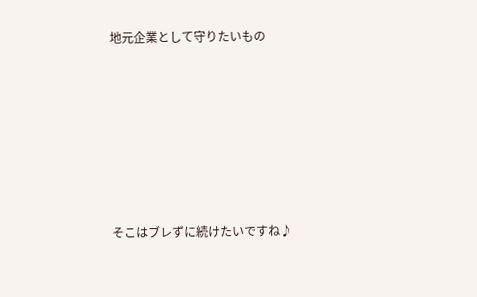地元企業として守りたいもの







そこはブレずに続けたいですね♪